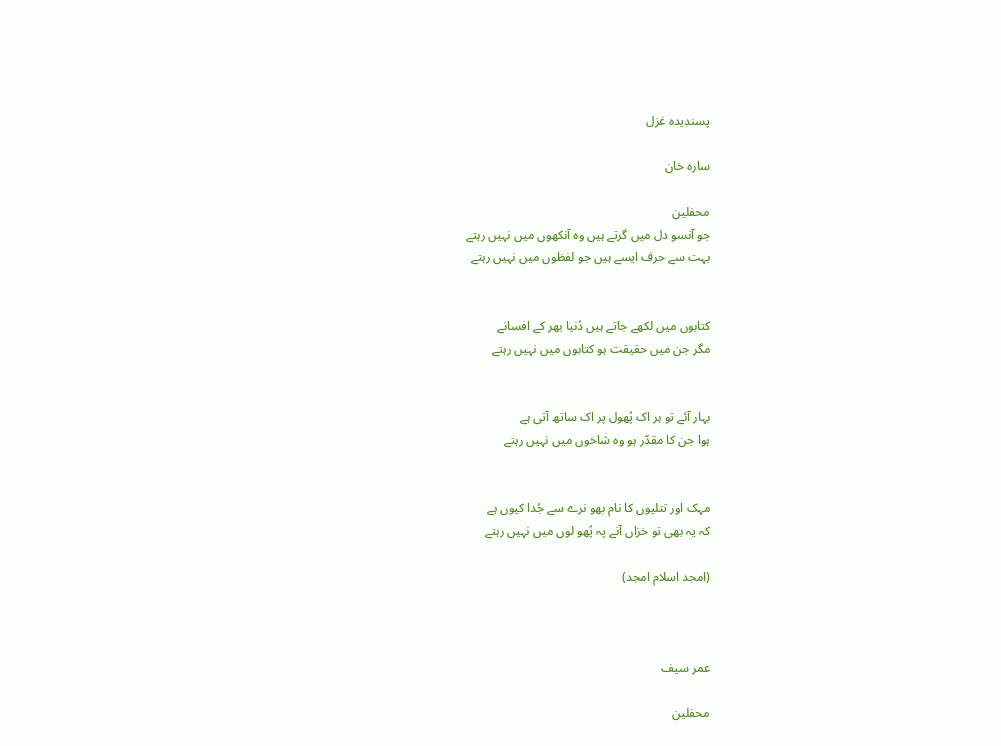پسندیدہ غزل

سارہ خان

محفلین
جو آنسو دل میں گرتے ہیں وہ آنکھوں میں نہیں رہتے
بہت سے حرف ایسے ہیں جو لفظوں میں نہیں رہتے


کتابوں میں لکھے جاتے ہیں دُنیا بھر کے افسانے
مگر جن میں حقیقت ہو کتابوں میں نہیں رہتے


بہار آئے تو ہر اک پُھول پر اک ساتھ آتی ہے
ہوا جن کا مقدّر ہو وہ شاخوں میں نہیں رہتے


مہک اور تتلیوں کا نام بھو نرے سے جُدا کیوں ہے
کہ یہ بھی تو خزاں آنے پہ پُھو لوں میں نہیں رہتے

(امجد اسلام امجد)



عمر سیف

محفلین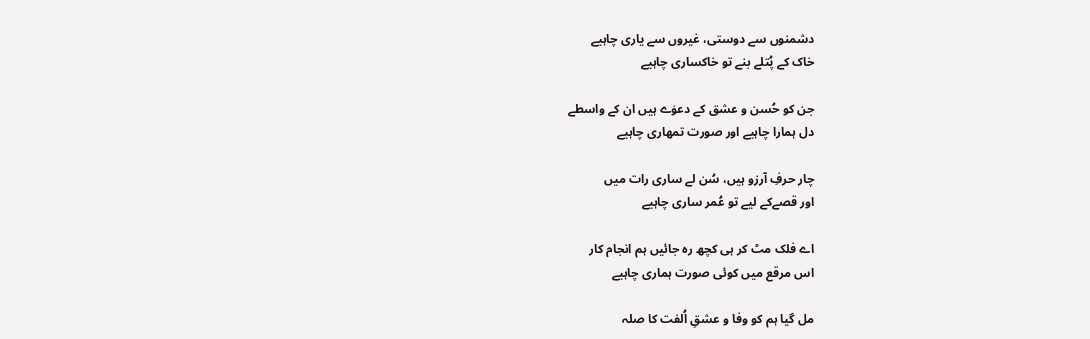دشمنوں سے دوستی، غیروں سے یاری چاہیے
خاک کے پُتلے بنے تو خاکساری چاہیے

جن کو حُسن و عشق کے دعوٰے ہیں ان کے واسطے
دل ہمارا چاہیے اور صورت تمھاری چاہیے

چار حرفِ آرزو ہیں، سُن لے ساری رات میں
اور قصےکے لیے تو عُمر ساری چاہیے

اے فلک مٹ کر ہی کچھ رہ جائیں ہم انجام کار
اس مرقع میں کوئی صورت ہماری چاہیے

مل گیا ہم کو وفا و عشقِ اُلفت کا صلہ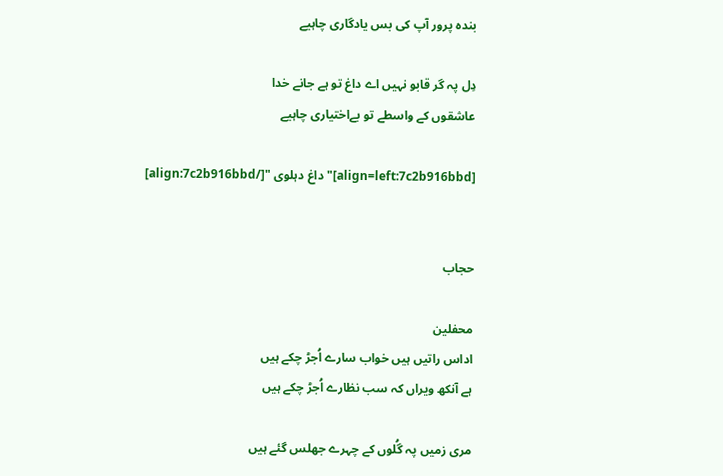بندہ پرور آپ کی بس یادگاری چاہیے

دِل پہ گر قابو نہیں اے داغ تو ہے جانے خدا
عاشقوں کے واسطے تو بےاختیاری چاہیے

[align=left:7c2b916bbd]"داغ دہلوی "[/align:7c2b916bbd]


حجاب

محفلین
اداس راتیں ہیں خواب سارے اُجڑ چکے ہیں
ہے آنکھ ویراں کہ سب نظارے اُجڑ چکے ہیں

مری زمیں پہ گُلوں کے چہرے جھلس گئے ہیں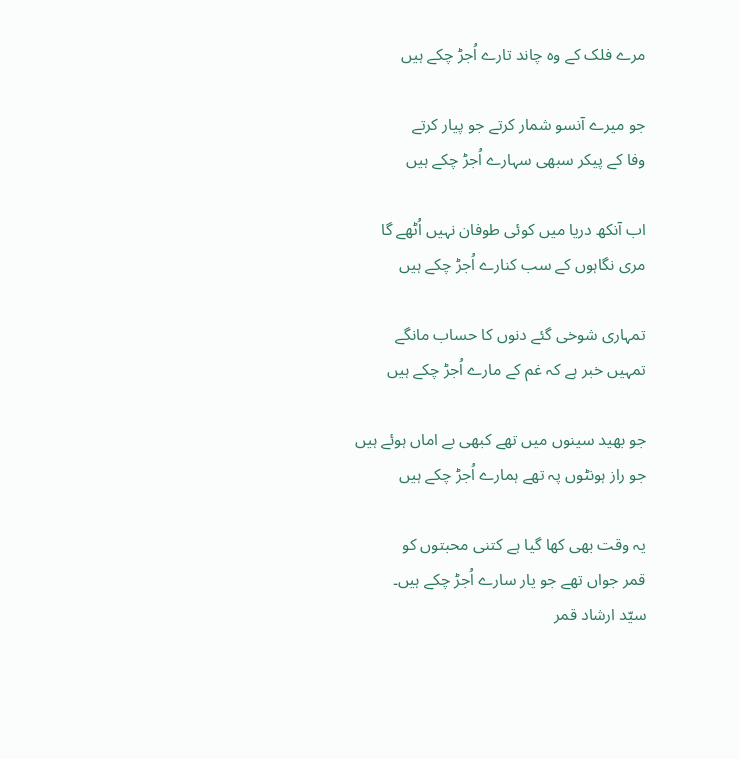مرے فلک کے وہ چاند تارے اُجڑ چکے ہیں

جو میرے آنسو شمار کرتے جو پیار کرتے
وفا کے پیکر سبھی سہارے اُجڑ چکے ہیں

اب آنکھ دریا میں کوئی طوفان نہیں اُٹھے گا
مری نگاہوں کے سب کنارے اُجڑ چکے ہیں

تمہاری شوخی گئے دنوں کا حساب مانگے
تمہیں خبر ہے کہ غم کے مارے اُجڑ چکے ہیں

جو بھید سینوں میں تھے کبھی بے اماں ہوئے ہیں
جو راز ہونٹوں پہ تھے ہمارے اُجڑ چکے ہیں

یہ وقت بھی کھا گیا ہے کتنی محبتوں کو
قمر جواں تھے جو یار سارے اُجڑ چکے ہیں۔
سیّد ارشاد قمر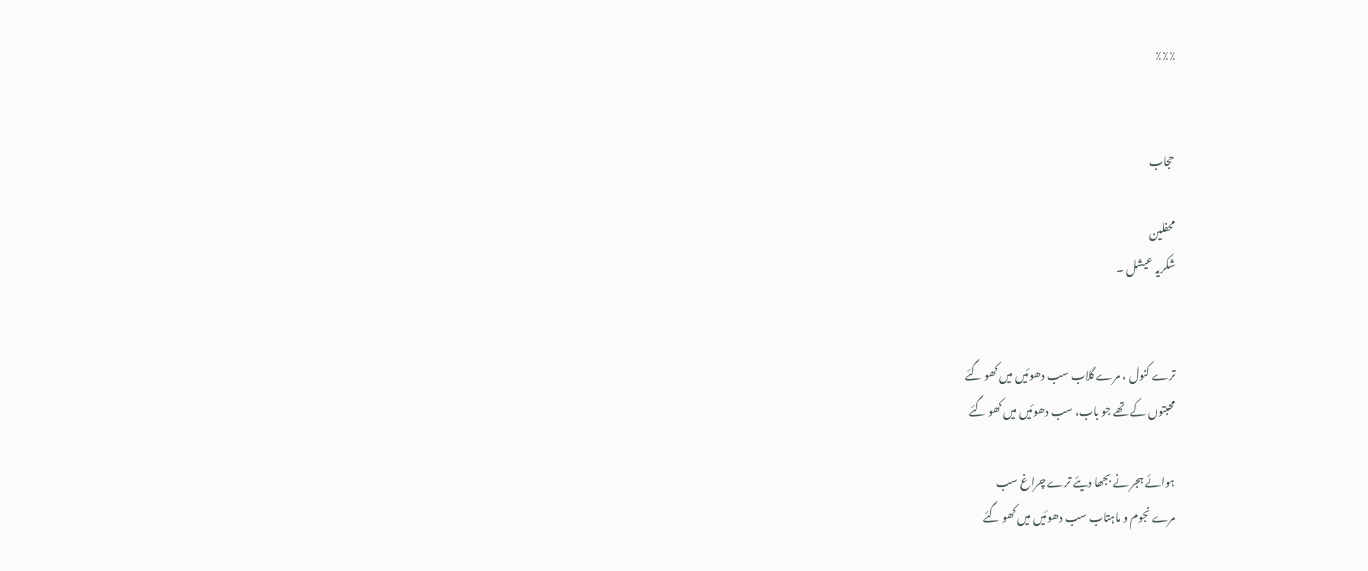٪٪٪


حجاب

محفلین
شکریہ عیشل ۔


ترے کنول ، مرے گلاب سب دھوئیں میں کھو گئے
محبتوں کے تھے جو باب، سب دھوئیں میں کھو گئے

ہوائے ہجر نے بجھا دیئے ترے چراغ سب
مرے نجوم و ماہتاب سب دھوئیں میں کھو گئے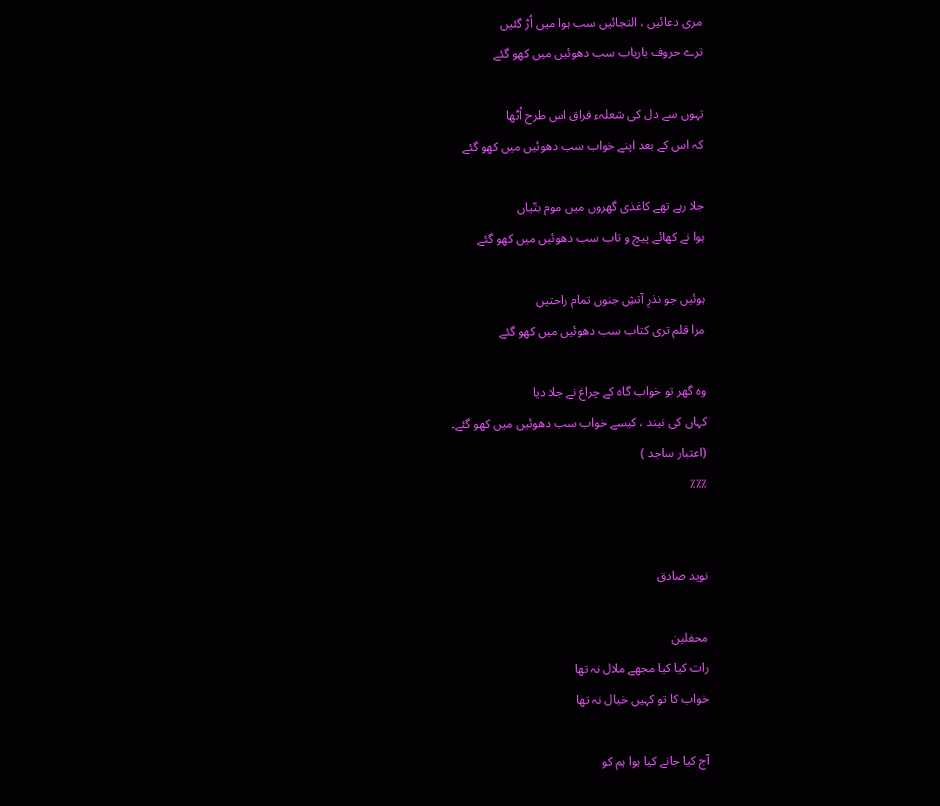مری دعائیں ، التجائیں سب ہوا میں اُڑ گئیں
ترے حروف باریاب سب دھوئیں میں کھو گئے

تہوں سے دل کی شعلہء فراق اس طرح اُٹھا
کہ اس کے بعد اپنے خواب سب دھوئیں میں کھو گئے

جلا رہے تھے کاغذی گھروں میں موم بتّیاں
ہوا نے کھائے پیچ و تاب سب دھوئیں میں کھو گئے

ہوئیں جو نذرِ آتشِ جنوں تمام راحتیں
مرا قلم تری کتاب سب دھوئیں‌ میں کھو گئے

وہ گھر تو خواب گاہ کے چراغ نے جلا دیا
کہاں کی نیند ، کیسے خواب سب دھوئیں میں کھو گئے۔
(اعتبار ساجد )
٪٪٪


نوید صادق

محفلین
رات کیا کیا مجھے ملال نہ تھا
خواب کا تو کہیں خیال نہ تھا

آج کیا جانے کیا ہوا ہم کو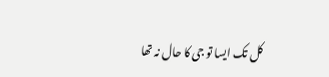کل تک ایسا تو جی کا حال نہ تھا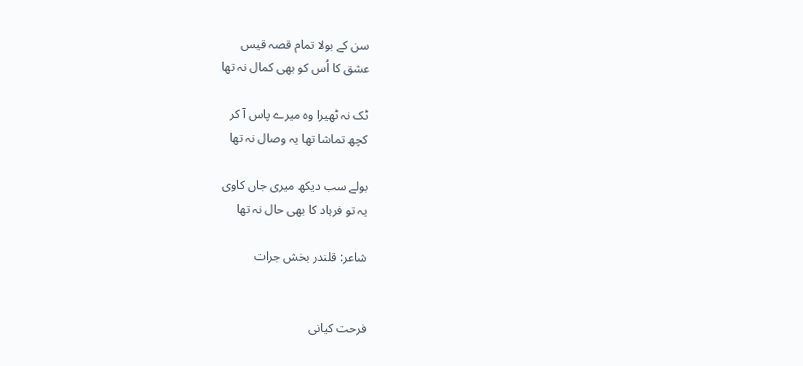سن کے بولا تمام قصہ قیس
عشق کا اُس کو بھی کمال نہ تھا

ٹک نہ ٹھیرا وہ میرے پاس آ کر
کچھ تماشا تھا یہ وصال نہ تھا

بولے سب دیکھ میری جاں کاوی
یہ تو فرہاد کا بھی حال نہ تھا

شاعر: قلندر بخش جرات


فرحت کیانی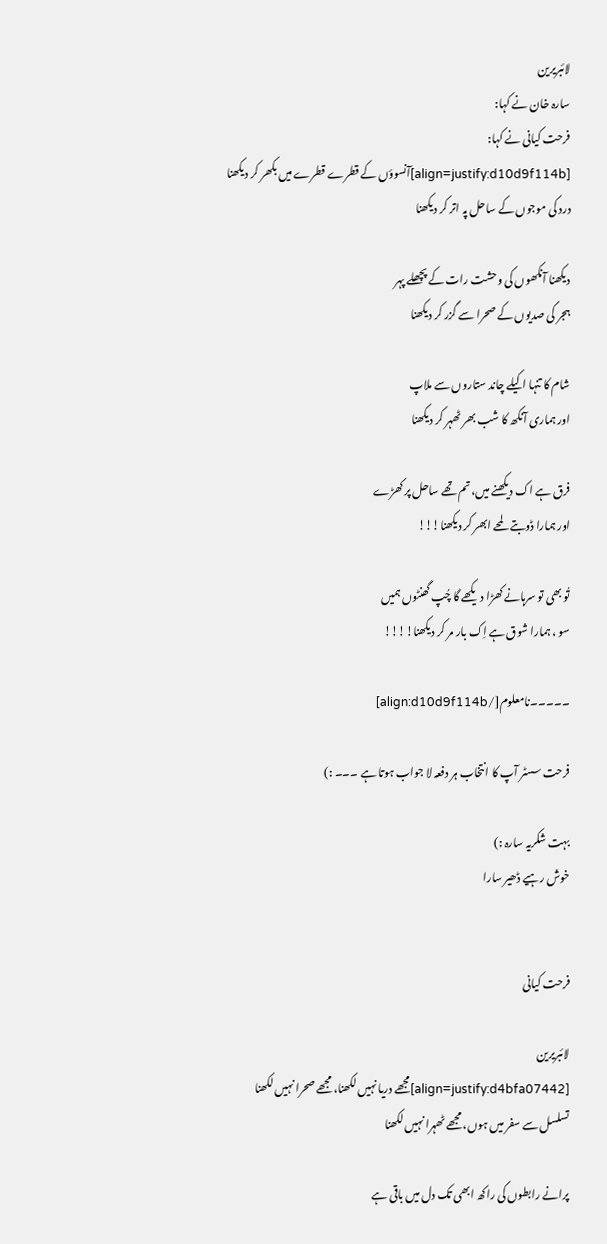لائبریرین
سارہ خان نے کہا:
فرحت کیانی نے کہا:
[align=justify:d10d9f114b]آنسوؤں کے قطرے قطرے میں بکھر کر دیکھنا
درد کی موجوں کے ساحل پہ اتر کر دیکھنا

دیکھنا آنکھوں کی وحشت رات کے پچھلے پہر
ہجر کی صدیوں کے صحرا سے گزر کر دیکھنا

شام کا تنہا اکیلے چاند ستاروں سے ملاپ
اور ہماری آنکھ کا شب بھر ٹھہر کر دیکھنا

فرق ہے اک دیکھنے میں، تم تھے ساحل پر کھڑے
اور ہمارا ڈوبتے لمحے ابھر کر دیکھنا!!!

تُو بھی تو سرہانے کھڑا دیکھے گا چُپ گھنٹوں ہمیں
سو ، ہمارا شوق ہے اِک بار مر کر دیکھنا!!!!

۔۔۔۔۔نامعلوم[/align:d10d9f114b]

فرحت سسٹر آپ کا انتخاب ہر دفعہ لا جواب ہوتا ہے ۔۔۔ :)

بہت شکریہ سارہ :)
خوش رہیے ڈھیر سارا


فرحت کیانی

لائبریرین
[align=justify:d4bfa07442]مجھے دریا نہیں لکھنا، مجھے صحرا نہیں لکھنا
تسلسل سے سفر میں ہوں، مجھے ٹھہرا نہیں لکھنا

پرانے رابطوں کی راکھ ابھی تک دل میں باقی ہے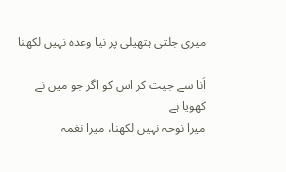میری جلتی ہتھیلی پر نیا وعدہ نہیں لکھنا

اَنا سے جیت کر اس کو اگر جو میں نے کھویا ہے
میرا نوحہ نہیں لکھنا، میرا نغمہ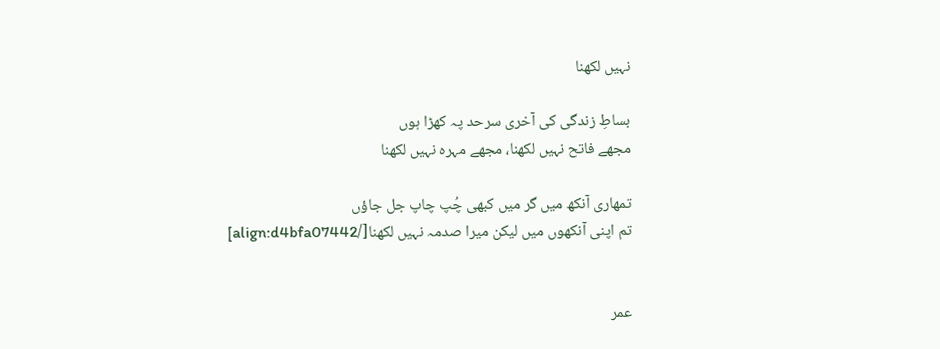نہیں لکھنا

بساطِ زندگی کی آخری سرحد پہ کھڑا ہوں
مجھے فاتح نہیں لکھنا، مجھے مہرہ نہیں لکھنا

تمھاری آنکھ میں گر میں کبھی چُپ چاپ جل جاؤں
تم اپنی آنکھوں میں لیکن میرا صدمہ نہیں لکھنا[/align:d4bfa07442]


عمر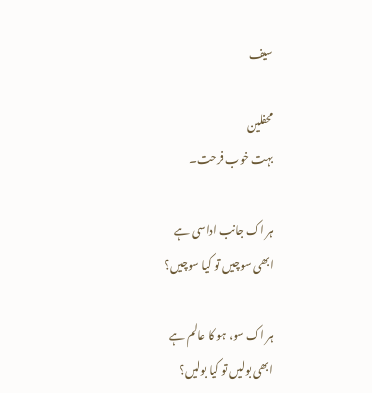سیف

محفلین
بہت خوب فرحت۔

ہر اک جانب اداسی ہے
ابھی سوچیں تو کیا سوچیں؟

ہر اک سو، ہو کا عالم ہے
ابھی بولیں تو کیا بولیں؟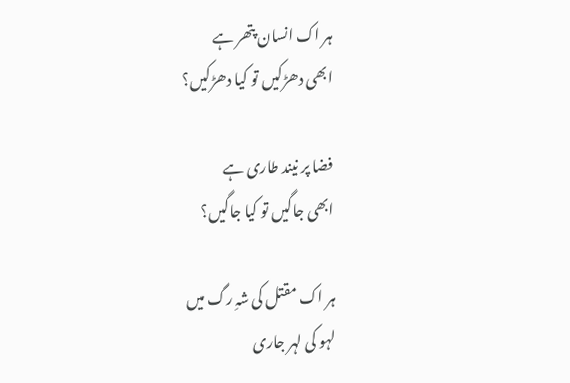ہر اک انسان پتھر ہے
ابھی دھڑکیں تو کیا دھڑکیں؟

فضا پر نیند طاری ہے
ابھی جاگیں تو کیا جاگیں؟

ہر اک مقتل کی شہِ رگ میں
لہو کی لہر جاری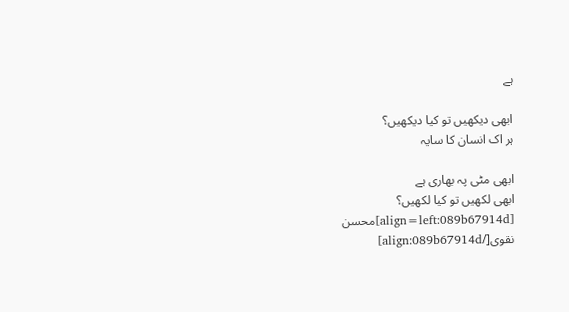ہے

ابھی دیکھیں تو کیا دیکھیں؟
ہر اک انسان کا سایہ

ابھی مٹی پہ بھاری ہے
ابھی لکھیں تو کیا لکھیں؟
[align=left:089b67914d]محسن نقوی[/align:089b67914d]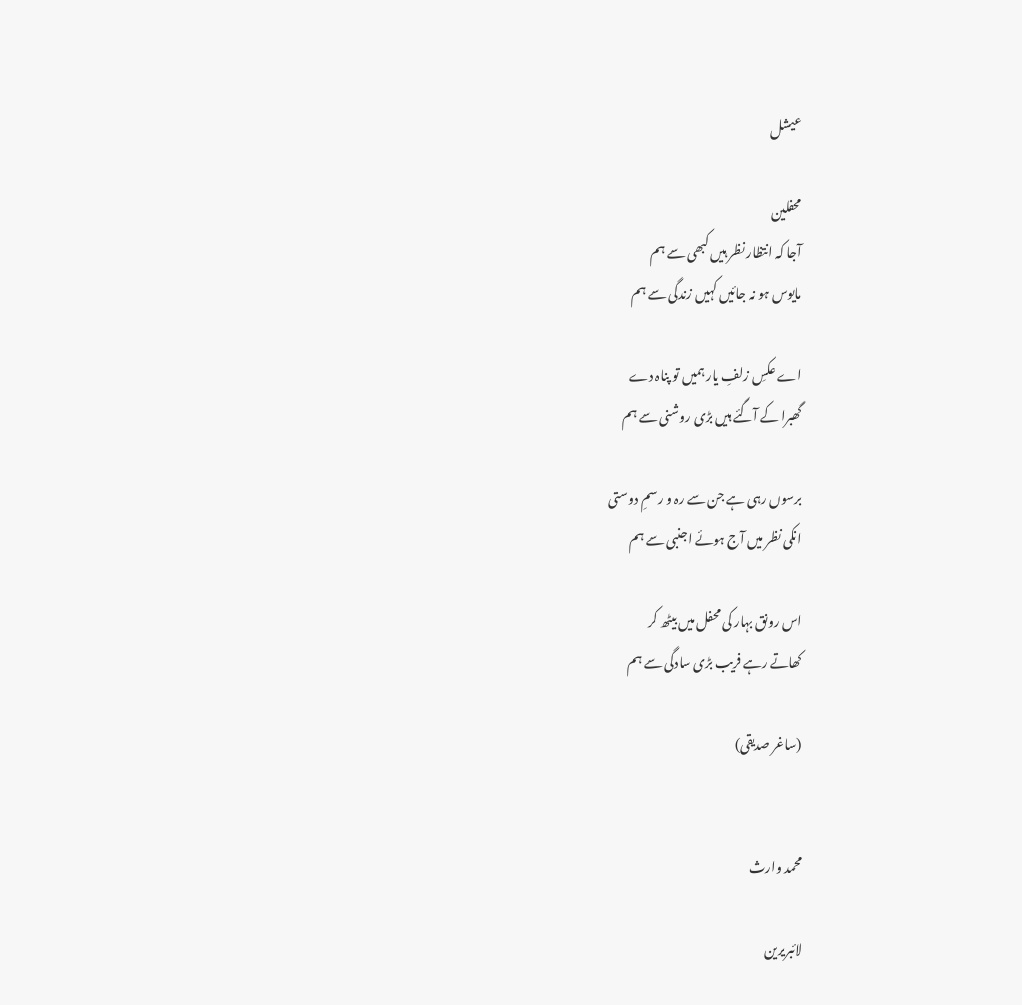عیشل

محفلین
آجا کہ انتظار نظر ہیں کبھی سے ہم
مایوس ہو نہ جائیں کہیں زندگی سے ہم

اے عکسِ زلفِ یار ہمیں تو پناہ دے
گھبرا کے آگئے ہیں بڑی روشنی سے ہم

برسوں رہی ہے جن سے رہ و رسمِ دوستی
انکی نظر میں آج ہوئے اجنبی سے ہم

اس رونق بہار کی محفل میں بیٹھ کر
کھاتے رہے فریب بڑی سادگی سے ہم

(ساغر صدیقی)


محمد وارث

لائبریرین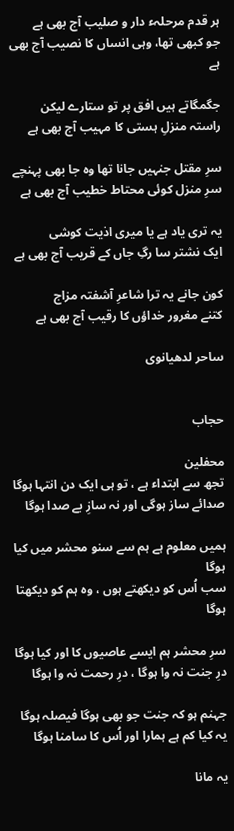ہر قدم مرحلہء دار و صلیب آج بھی ہے
جو کبھی تھا، وہی انساں کا نصیب آج بھی ہے

جگمگاتے ہیں افق پر تو ستارے لیکن
راستہ منزلِ ہستی کا مہیب آج بھی ہے

سرِ مقتل جنہیں جانا تھا وہ جا بھی پہنچے
سرِ منزل کوئی محتاط خطیب آج بھی ہے

یہ تری یاد ہے یا میری اذیت کوشی
ایک نشتر سا رگِ جاں کے قریب آج بھی ہے

کون جانے یہ ترا شاعرِ آشفتہ مزاج
کتنے مغرور خداؤں کا رقیب آج بھی ہے

ساحر لدھیانوی


حجاب

محفلین
تجھ سے ابتداء ہے ، تو ہی ایک دن انتہا ہوگا
صدائے ساز ہوگی اور نہ سازِ بے صدا ہوگا

ہمیں معلوم ہے ہم سے سنو محشر میں کیا ہوگا
سب اُس کو دیکھتے ہوں ، وہ ہم کو دیکھتا ہوگا

سرِ محشر ہم ایسے عاصیوں کا اور کیا ہوگا
درِ جنت نہ وا ہوگا ، درِ رحمت نہ وا ہوگا

جہنم ہو کہ جنت جو بھی ہوگا فیصلہ ہوگا
یہ کیا کم ہے ہمارا اور اُس کا سامنا ہوگا

یہ مانا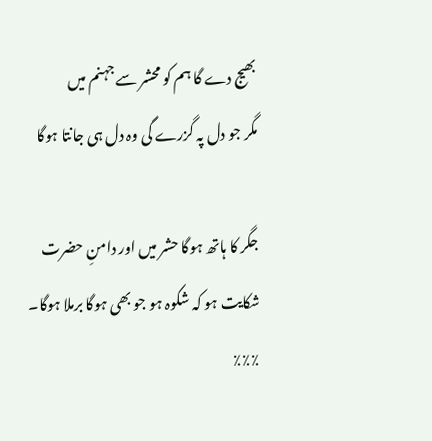بھیج دے گا ہم کو محشر سے جہنم میں
مگر جو دل پہ گزرے گی وہ دل ہی جانتا ہوگا

جگر کا ہاتھ ہوگا حشر میں اور دامنِ حضرت
شکایت ہو کہ شکوہ ہو جو بھی ہوگا برملا ہوگا۔
٪٪٪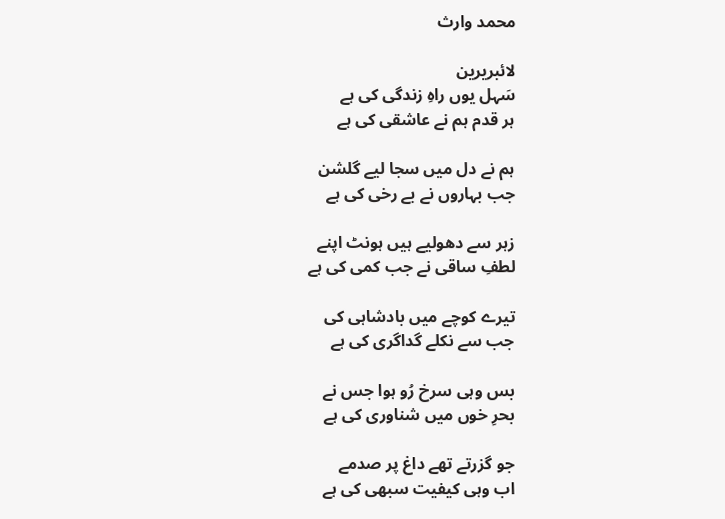محمد وارث

لائبریرین
سَہل یوں راہِ زندگی کی ہے
ہر قدم ہم نے عاشقی کی ہے

ہم نے دل میں سجا لیے گلشن
جب بہاروں نے بے رخی کی ہے

زہر سے دھولیے ہیں ہونٹ اپنے
لطفِ ساقی نے جب کمی کی ہے

تیرے کوچے میں بادشاہی کی
جب سے نکلے گداگری کی ہے

بس وہی سرخ رُو ہوا جس نے
بحرِ خوں میں شناوری کی ہے

جو گزرتے تھے داغ پر صدمے
اب وہی کیفیت سبھی کی ہے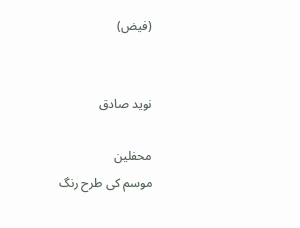(فیض)


نوید صادق

محفلین
موسم کی طرح رنگ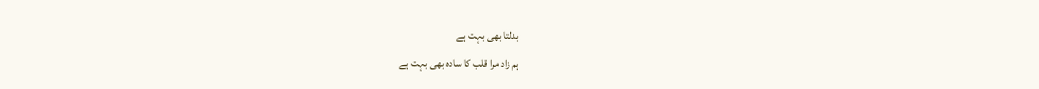بدلتا بھی بہت ہے
ہم زاد مرا قلب کا سادہ بھی بہت ہے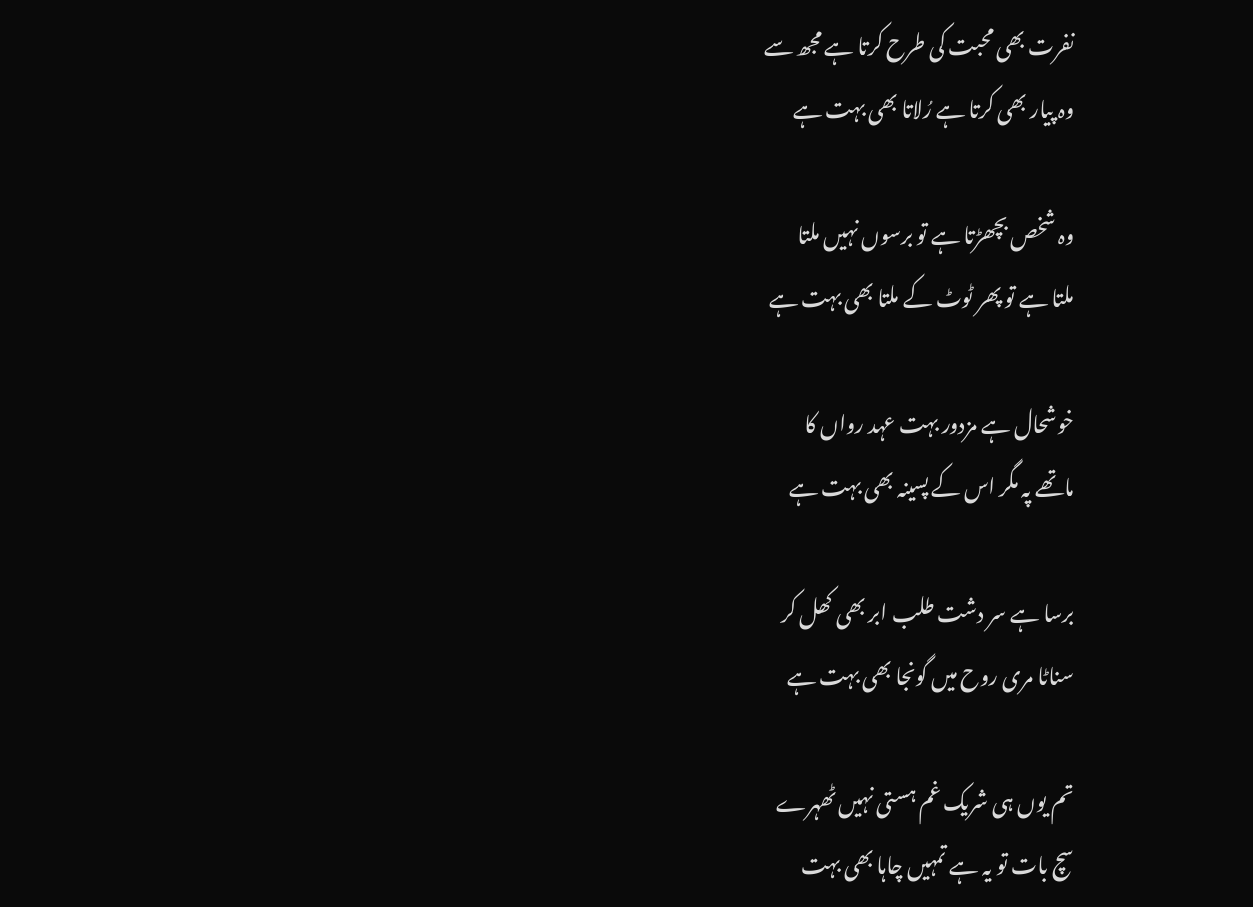نفرت بھی محبت کی طرح کرتا ہے مجھ سے
وہ پیار بھی کرتا ہے رُلاتا بھی بہت ہے

وہ شخص بچھڑتا ہے تو برسوں نہیں ملتا
ملتا ہے تو پھر ٹوٹ کے ملتا بھی بہت ہے

خوشحال ہے مزدور بہت عہد رواں کا
ماتھے پہ مگر اس کے پسینہ بھی بہت ہے

برسا ہے سر دشت طلب ابر بھی کھل کر
سناٹا مری روح میں گونجا بھی بہت ہے

تم یوں ہی شریک غم ہستی نہیں ٹھہرے
سچ بات تو یہ ہے تمہیں چاہا بھی بہت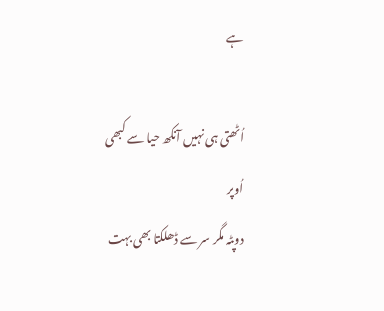ہے

اُٹھتی ہی نہیں آنکھ حیا سے کبھی اُوپر
دوپٹہ مگر سر سے ڈھلکتا بھی بہت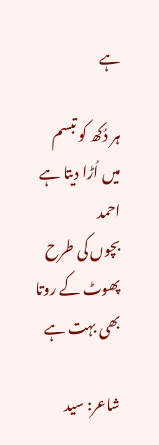ہے

ہر دُکھ کو تبسم میں اُڑا دیتا ہے احمد
بچوں کی طرح پھوٹ کے روتا بھی بہت ہے

شاعر: سید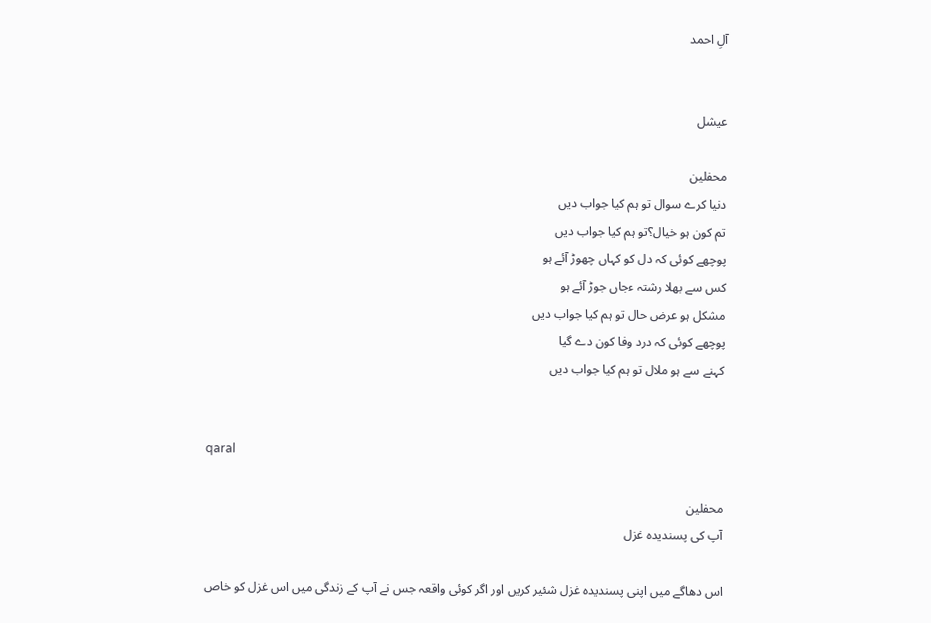آلِ احمد


عیشل

محفلین
دنیا کرے سوال تو ہم کیا جواب دیں
تم کون ہو خیال؟تو ہم کیا جواب دیں
پوچھے کوئی کہ دل کو کہاں چھوڑ آئے ہو
کس سے بھلا رشتہ ءجاں جوڑ آئے ہو
مشکل ہو عرض حال تو ہم کیا جواب دیں
پوچھے کوئی کہ درد وفا کون دے گیا
کہنے سے ہو ملال تو ہم کیا جواب دیں


qaral

محفلین
آپ کی پسندیدہ غزل

اس دھاگے میں اپنی پسندیدہ غزل شئیر کریں اور اگر کوئی واقعہ جس نے آپ کے زندگی میں اس غزل کو خاص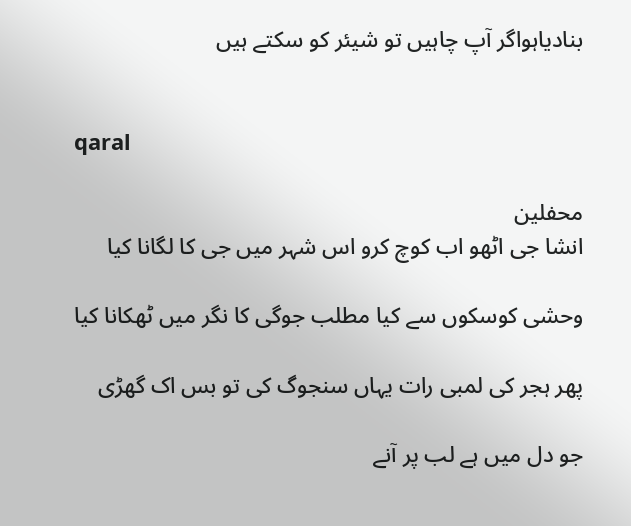بنادیاہواگر آپ چاہیں تو شیئر کو سکتے ہیں


qaral

محفلین
انشا جی اٹھو اب کوچ کرو اس شہر میں جی کا لگانا کیا

وحشی کوسکوں سے کیا مطلب جوگی کا نگر میں ٹھکانا کیا

پھر ہجر کی لمبی رات یہاں سنجوگ کی تو بس اک گھڑی

جو دل میں ہے لب پر آنے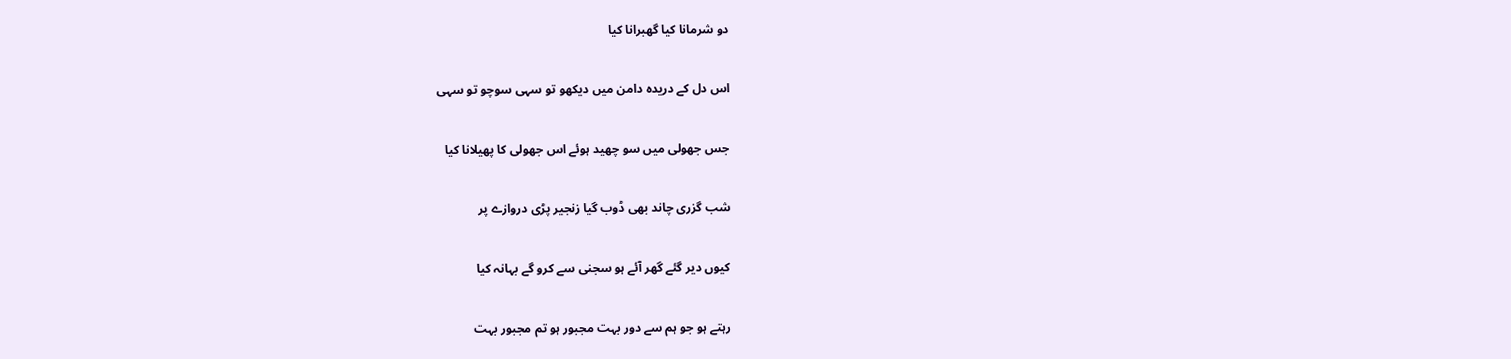دو شرمانا کیا گھبرانا کیا

اس دل کے دریدہ دامن میں دیکھو تو سہی سوچو تو سہی

جس جھولی میں سو چھید ہوئے اس جھولی کا پھیلانا کیا

شب گزری چاند بھی ڈوب گیا زنجیر پڑی دروازے پر

کیوں دیر گئے گھر آئے ہو سجنی سے کرو گے بہانہ کیا

رہتے ہو جو ہم سے دور بہت مجبور ہو تم مجبور بہت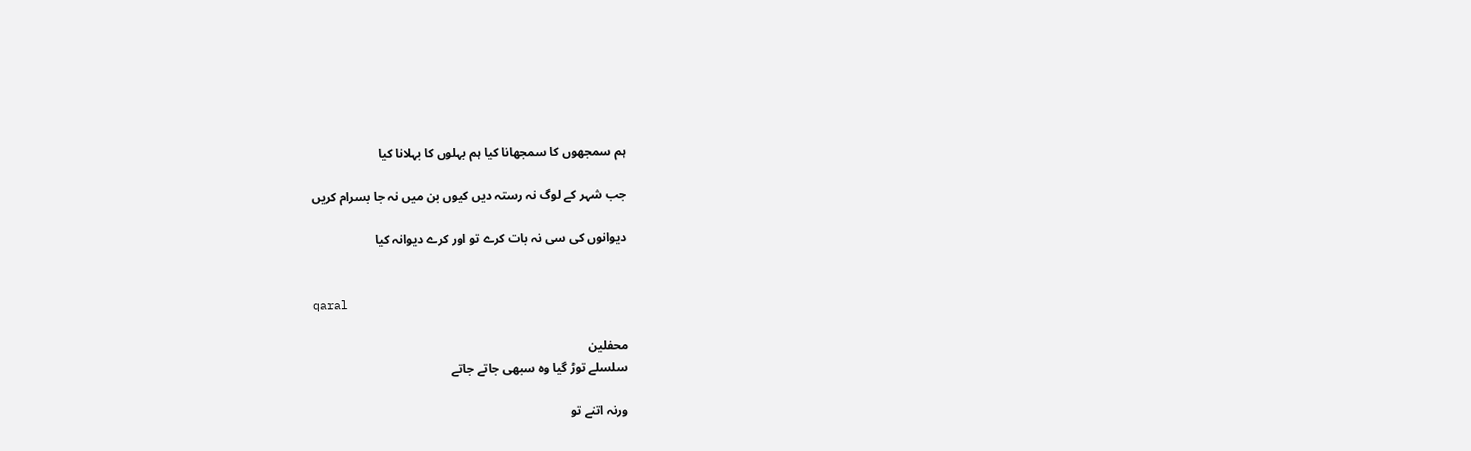ہم سمجھوں کا سمجھانا کیا ہم بہلوں کا بہلانا کیا

جب شہر کے لوگ نہ رستہ دیں کیوں بن میں نہ جا بسرام کریں

دیوانوں کی سی نہ بات کرے تو اور کرے دیوانہ کیا


qaral

محفلین
سلسلے توڑ گیا وہ سبھی جاتے جاتے

ورنہ اتنے تو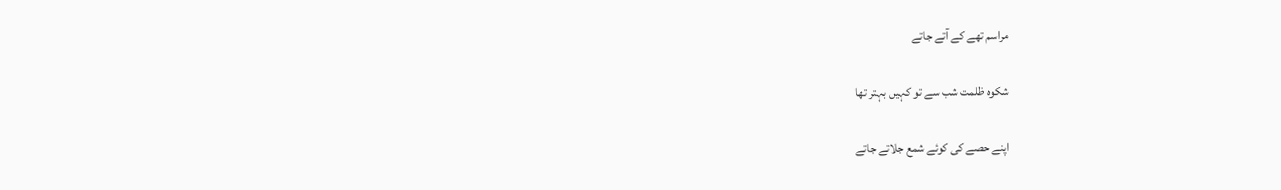مراسم تھے کے آتے جاتے

شکوہ ظلمت شب سے تو کہیں بہتر تھا

اپنے حصے کی کوئے شمع جلاتے جاتے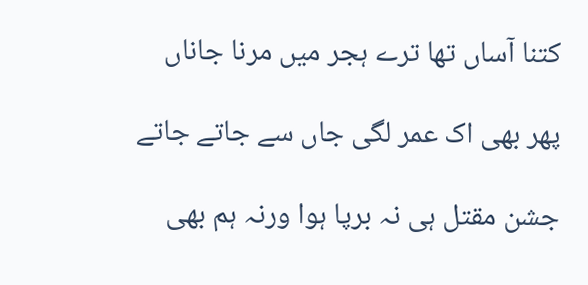کتنا آساں تھا ترے ہجر میں مرنا جاناں

پھر بھی اک عمر لگی جاں سے جاتے جاتے

جشن مقتل ہی نہ برپا ہوا ورنہ ہم بھی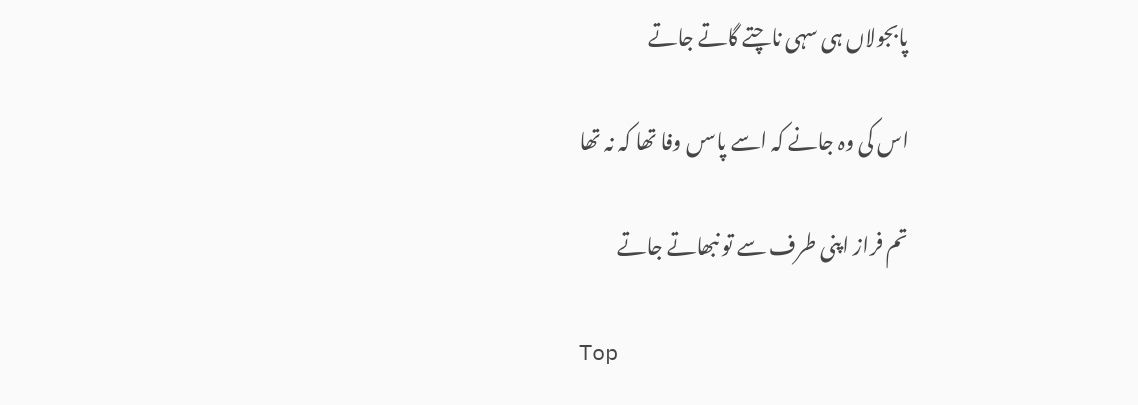پابجولاں ہی سہی ناچتے گاتے جاتے

اس کی وہ جانے کہ اسے پاسں وفا تھا کہ نہ تھا

تم فراز اپنی طرف سے تو نبھاتے جاتے

Top